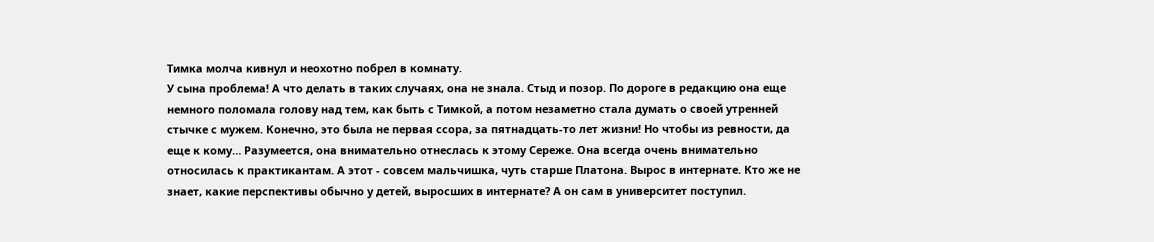Тимка молча кивнул и неохотно побрел в комнату.
У сына проблема! А что делать в таких случаях, она не знала. Стыд и позор. По дороге в редакцию она еще немного поломала голову над тем, как быть с Тимкой, а потом незаметно стала думать о своей утренней стычке с мужем. Конечно, это была не первая ссора, за пятнадцать-то лет жизни! Но чтобы из ревности, да еще к кому… Разумеется, она внимательно отнеслась к этому Сереже. Она всегда очень внимательно относилась к практикантам. А этот - совсем мальчишка, чуть старше Платона. Вырос в интернате. Кто же не знает, какие перспективы обычно у детей, выросших в интернате? А он сам в университет поступил.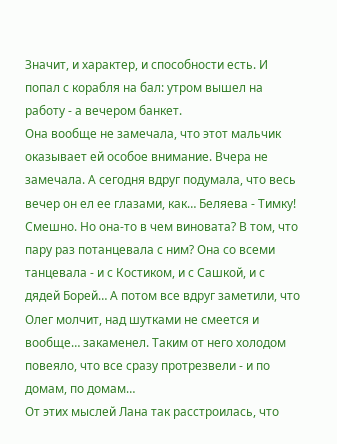Значит, и характер, и способности есть. И попал с корабля на бал: утром вышел на работу - а вечером банкет.
Она вообще не замечала, что этот мальчик оказывает ей особое внимание. Вчера не замечала. А сегодня вдруг подумала, что весь вечер он ел ее глазами, как… Беляева - Тимку! Смешно. Но она-то в чем виновата? В том, что пару раз потанцевала с ним? Она со всеми танцевала - и с Костиком, и с Сашкой, и с дядей Борей… А потом все вдруг заметили, что Олег молчит, над шутками не смеется и вообще… закаменел. Таким от него холодом повеяло, что все сразу протрезвели - и по домам, по домам…
От этих мыслей Лана так расстроилась, что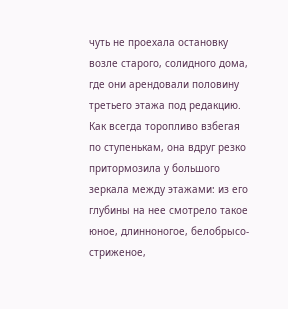чуть не проехала остановку возле старого, солидного дома, где они арендовали половину третьего этажа под редакцию. Как всегда торопливо взбегая по ступенькам, она вдруг резко притормозила у большого зеркала между этажами: из его глубины на нее смотрело такое юное, длинноногое, белобрысо-стриженое,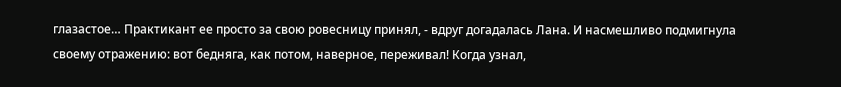глазастое… Практикант ее просто за свою ровесницу принял, - вдруг догадалась Лана. И насмешливо подмигнула своему отражению: вот бедняга, как потом, наверное, переживал! Когда узнал,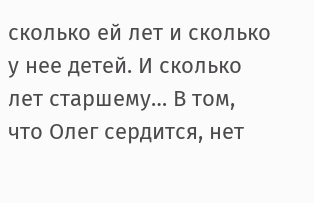сколько ей лет и сколько у нее детей. И сколько лет старшему… В том, что Олег сердится, нет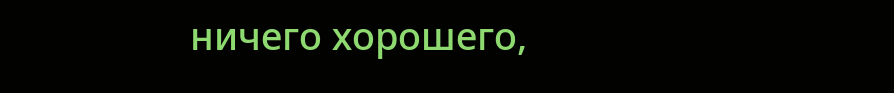ничего хорошего,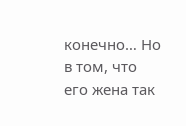конечно… Но в том, что его жена так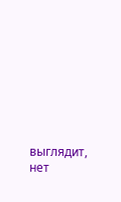выглядит, нет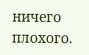ничего плохого.